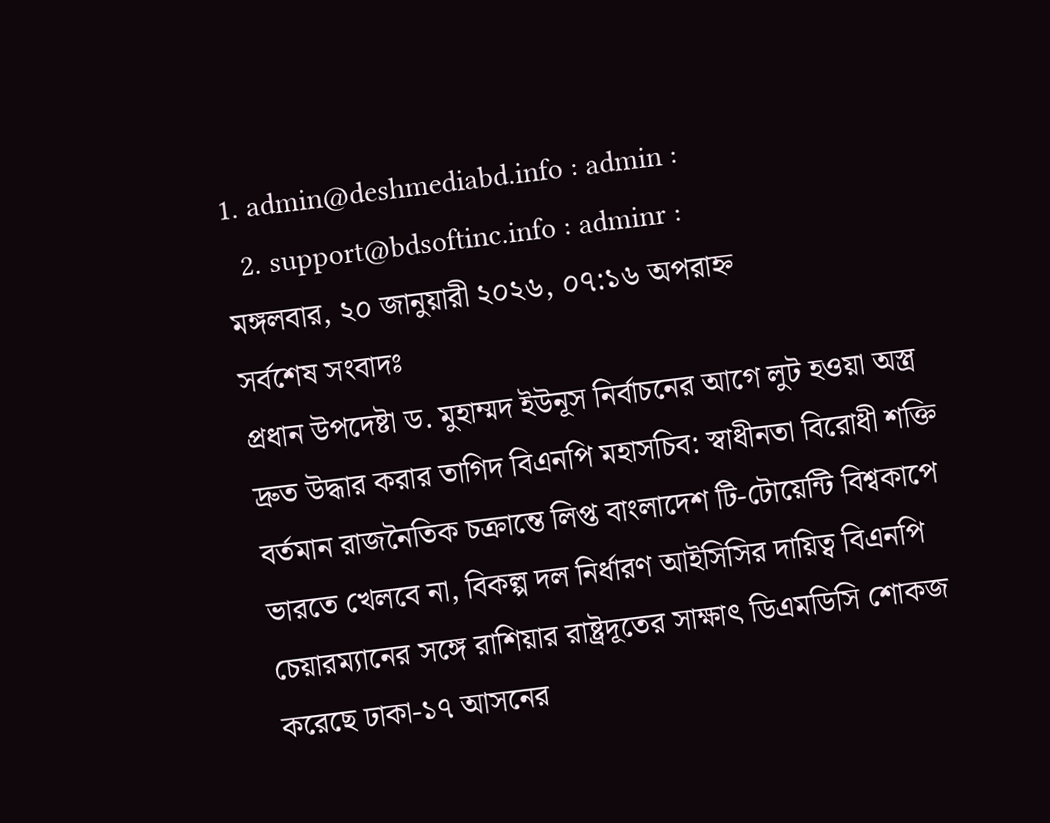1. admin@deshmediabd.info : admin :
  2. support@bdsoftinc.info : adminr :
মঙ্গলবার, ২০ জানুয়ারী ২০২৬, ০৭:১৬ অপরাহ্ন
সর্বশেষ সংবাদঃ
প্রধান উপদেষ্টা ড. মুহাম্মদ ইউনূস নির্বাচনের আগে লুট হওয়া অস্ত্র দ্রুত উদ্ধার করার তাগিদ বিএনপি মহাসচিব: স্বাধীনতা বিরোধী শক্তি বর্তমান রাজনৈতিক চক্রান্তে লিপ্ত বাংলাদেশ টি-টোয়েন্টি বিশ্বকাপে ভারতে খেলবে না, বিকল্প দল নির্ধারণ আইসিসির দায়িত্ব বিএনপি চেয়ারম্যানের সঙ্গে রাশিয়ার রাষ্ট্রদূতের সাক্ষাৎ ডিএমডিসি শোকজ করেছে ঢাকা-১৭ আসনের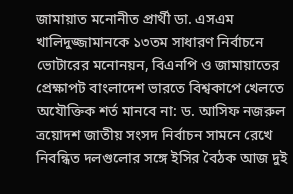জামায়াত মনোনীত প্রার্থী ডা. এসএম খালিদুজ্জামানকে ১৩তম সাধারণ নির্বাচনে ভোটারের মনোনয়ন, বিএনপি ও জামায়াতের প্রেক্ষাপট বাংলাদেশ ভারতে বিশ্বকাপে খেলতে অযৌক্তিক শর্ত মানবে না: ড. আসিফ নজরুল ত্রয়োদশ জাতীয় সংসদ নির্বাচন সামনে রেখে নিবন্ধিত দলগুলোর সঙ্গে ইসির বৈঠক আজ দুই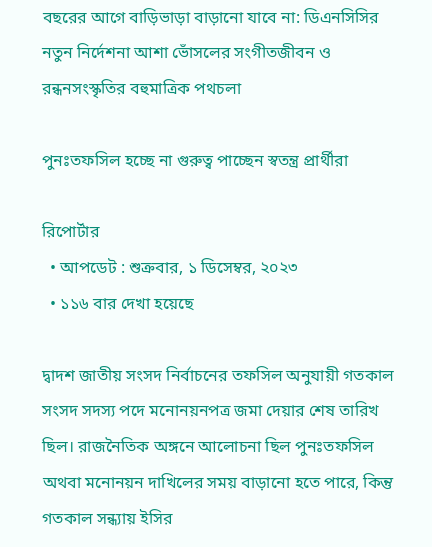বছরের আগে বাড়িভাড়া বাড়ানো যাবে না: ডিএনসিসির নতুন নির্দেশনা আশা ভোঁসলের সংগীতজীবন ও রন্ধনসংস্কৃতির বহুমাত্রিক পথচলা

পুনঃতফসিল হচ্ছে না গুরুত্ব পাচ্ছেন স্বতন্ত্র প্রার্থীরা

রিপোর্টার
  • আপডেট : শুক্রবার, ১ ডিসেম্বর, ২০২৩
  • ১১৬ বার দেখা হয়েছে

দ্বাদশ জাতীয় সংসদ নির্বাচনের তফসিল অনুযায়ী গতকাল সংসদ সদস্য পদে মনোনয়নপত্র জমা দেয়ার শেষ তারিখ ছিল। রাজনৈতিক অঙ্গনে আলোচনা ছিল পুনঃতফসিল অথবা মনোনয়ন দাখিলের সময় বাড়ানো হতে পারে, কিন্তু গতকাল সন্ধ্যায় ইসির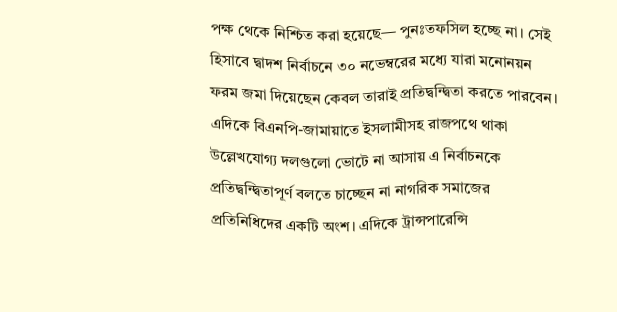পক্ষ থেকে নিশ্চিত করা হয়েছে— পুনঃতফসিল হচ্ছে না। সেই হিসাবে দ্বাদশ নির্বাচনে ৩০ নভেম্বরের মধ্যে যারা মনোনয়ন ফরম জমা দিয়েছেন কেবল তারাই প্রতিদ্বন্দ্বিতা করতে পারবেন। এদিকে বিএনপি-জামায়াতে ইসলামীসহ রাজপথে থাকা উল্লেখযোগ্য দলগুলো ভোটে না আসায় এ নির্বাচনকে প্রতিদ্বন্দ্বিতাপূর্ণ বলতে চাচ্ছেন না নাগরিক সমাজের প্রতিনিধিদের একটি অংশ। এদিকে ট্রান্সপারেন্সি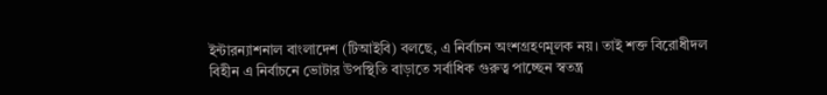ইন্টারন্যাশনাল বাংলাদেশ (টিআইবি) বলছে, এ নির্বাচন অংশগ্রহণমূলক নয়। তাই শক্ত বিরোধীদল বিহীন এ নির্বাচনে ভোটার উপস্থিতি বাড়াতে সর্বাধিক গুরুত্ব পাচ্ছেন স্বতন্ত্র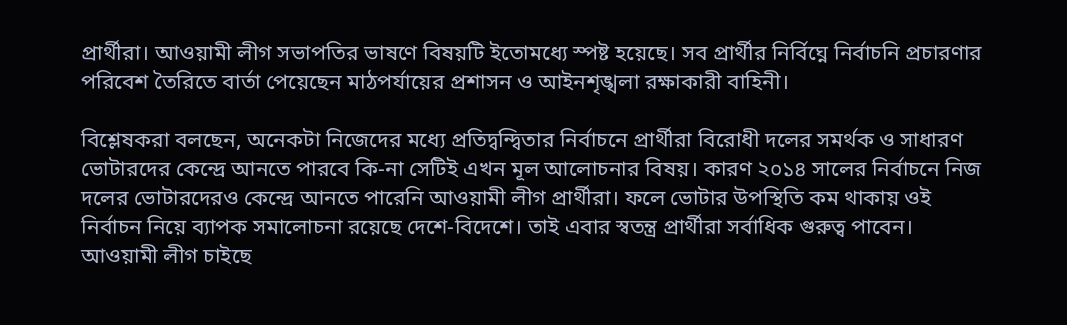প্রার্থীরা। আওয়ামী লীগ সভাপতির ভাষণে বিষয়টি ইতোমধ্যে স্পষ্ট হয়েছে। সব প্রার্থীর নির্বিঘ্নে নির্বাচনি প্রচারণার পরিবেশ তৈরিতে বার্তা পেয়েছেন মাঠপর্যায়ের প্রশাসন ও আইনশৃঙ্খলা রক্ষাকারী বাহিনী।

বিশ্লেষকরা বলছেন, অনেকটা নিজেদের মধ্যে প্রতিদ্বন্দ্বিতার নির্বাচনে প্রার্থীরা বিরোধী দলের সমর্থক ও সাধারণ ভোটারদের কেন্দ্রে আনতে পারবে কি-না সেটিই এখন মূল আলোচনার বিষয়। কারণ ২০১৪ সালের নির্বাচনে নিজ দলের ভোটারদেরও কেন্দ্রে আনতে পারেনি আওয়ামী লীগ প্রার্থীরা। ফলে ভোটার উপস্থিতি কম থাকায় ওই নির্বাচন নিয়ে ব্যাপক সমালোচনা রয়েছে দেশে-বিদেশে। তাই এবার স্বতন্ত্র প্রার্থীরা সর্বাধিক গুরুত্ব পাবেন। আওয়ামী লীগ চাইছে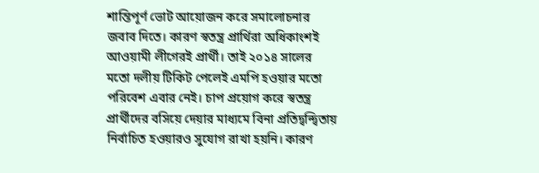শান্তিপূর্ণ ভোট আয়োজন করে সমালোচনার জবাব দিতে। কারণ স্বতন্ত্র প্রার্থিরা অধিকাংশই আওয়ামী লীগেরই প্রার্থী। তাই ২০১৪ সালের মতো দলীয় টিকিট পেলেই এমপি হওয়ার মতো পরিবেশ এবার নেই। চাপ প্রয়োগ করে স্বতন্ত্র প্রার্থীদের বসিয়ে দেয়ার মাধ্যমে বিনা প্রতিদ্বন্দ্বিতায় নির্বাচিত হওয়ারও সুযোগ রাখা হয়নি। কারণ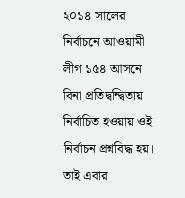২০১৪ সালের নির্বাচনে আওয়ামী লীগ ১৫৪ আসনে বিনা প্রতিদ্বন্দ্বিতায় নির্বাচিত হওয়ায় ওই নির্বাচন প্রশ্নবিদ্ধ হয়। তাই এবার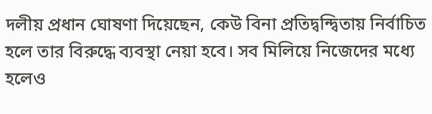দলীয় প্রধান ঘোষণা দিয়েছেন, কেউ বিনা প্রতিদ্বন্দ্বিতায় নির্বাচিত হলে তার বিরুদ্ধে ব্যবস্থা নেয়া হবে। সব মিলিয়ে নিজেদের মধ্যে হলেও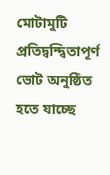মোটামুটি প্রতিদ্বন্দ্বিতাপূর্ণ ভোট অনুষ্ঠিত হতে যাচ্ছে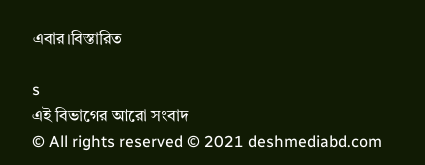এবার।বিস্তারিত

s
এই বিভাগের আরো সংবাদ
© All rights reserved © 2021 deshmediabd.com